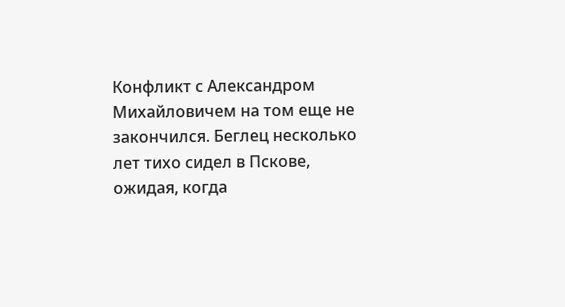Конфликт с Александром Михайловичем на том еще не закончился. Беглец несколько лет тихо сидел в Пскове, ожидая, когда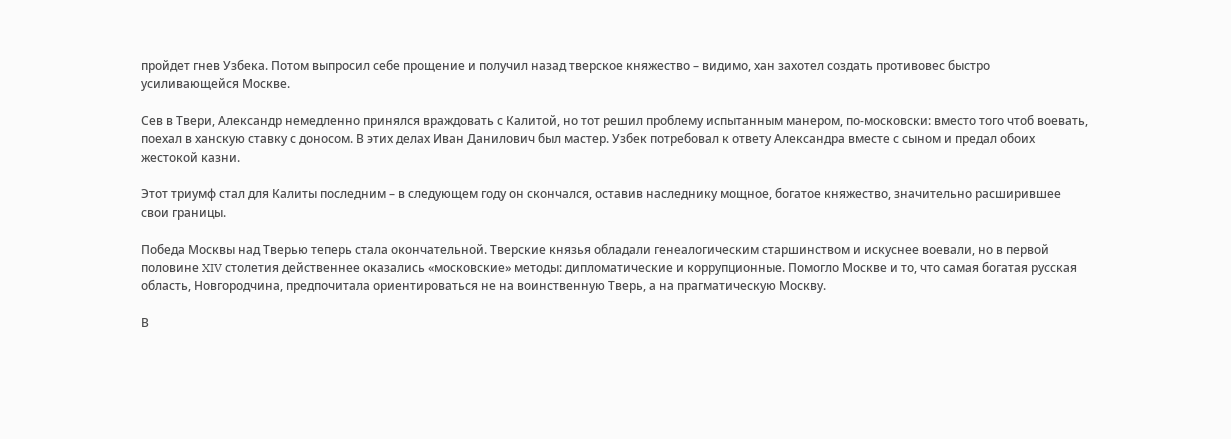пройдет гнев Узбека. Потом выпросил себе прощение и получил назад тверское княжество – видимо, хан захотел создать противовес быстро усиливающейся Москве.

Сев в Твери, Александр немедленно принялся враждовать с Калитой, но тот решил проблему испытанным манером, по-московски: вместо того чтоб воевать, поехал в ханскую ставку с доносом. В этих делах Иван Данилович был мастер. Узбек потребовал к ответу Александра вместе с сыном и предал обоих жестокой казни.

Этот триумф стал для Калиты последним – в следующем году он скончался, оставив наследнику мощное, богатое княжество, значительно расширившее свои границы.

Победа Москвы над Тверью теперь стала окончательной. Тверские князья обладали генеалогическим старшинством и искуснее воевали, но в первой половине XIV столетия действеннее оказались «московские» методы: дипломатические и коррупционные. Помогло Москве и то, что самая богатая русская область, Новгородчина, предпочитала ориентироваться не на воинственную Тверь, а на прагматическую Москву.

В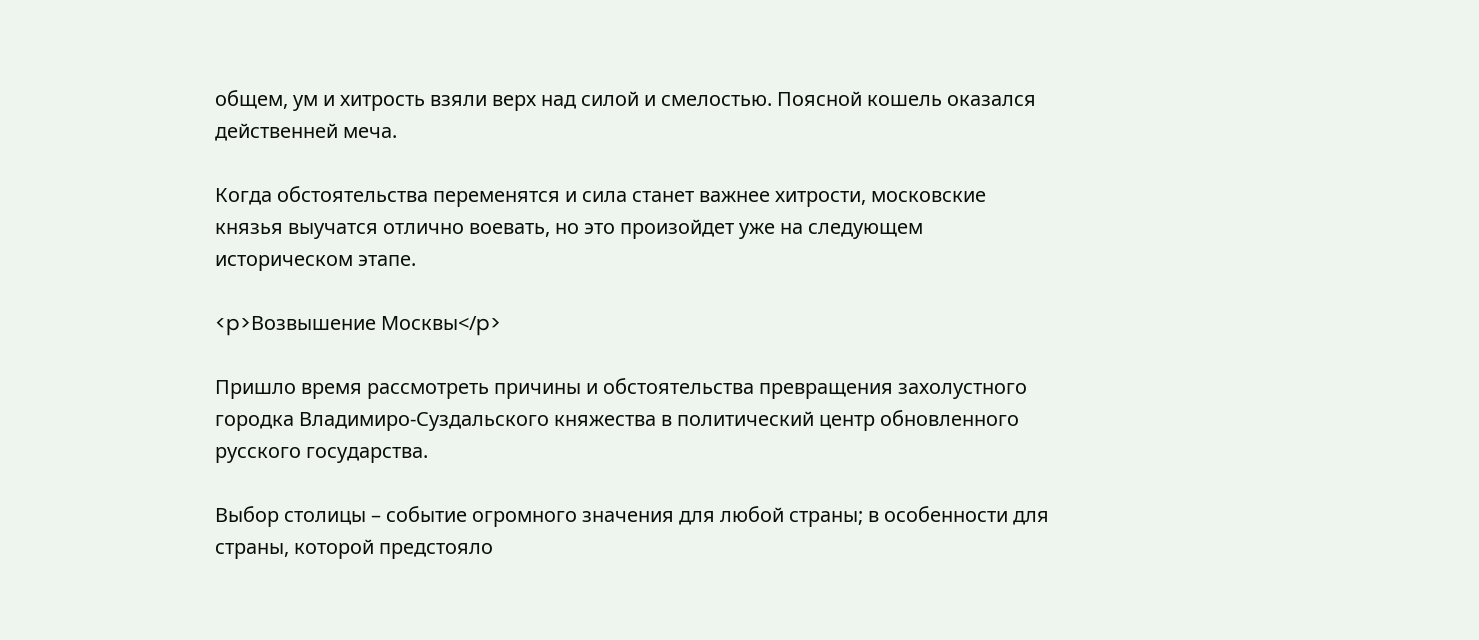общем, ум и хитрость взяли верх над силой и смелостью. Поясной кошель оказался действенней меча.

Когда обстоятельства переменятся и сила станет важнее хитрости, московские князья выучатся отлично воевать, но это произойдет уже на следующем историческом этапе.

<p>Возвышение Москвы</p>

Пришло время рассмотреть причины и обстоятельства превращения захолустного городка Владимиро-Суздальского княжества в политический центр обновленного русского государства.

Выбор столицы – событие огромного значения для любой страны; в особенности для страны, которой предстояло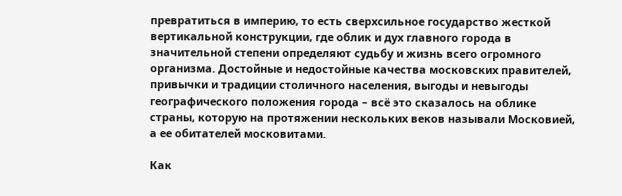превратиться в империю, то есть сверхсильное государство жесткой вертикальной конструкции, где облик и дух главного города в значительной степени определяют судьбу и жизнь всего огромного организма. Достойные и недостойные качества московских правителей, привычки и традиции столичного населения, выгоды и невыгоды географического положения города – всё это сказалось на облике страны, которую на протяжении нескольких веков называли Московией, а ее обитателей московитами.

Как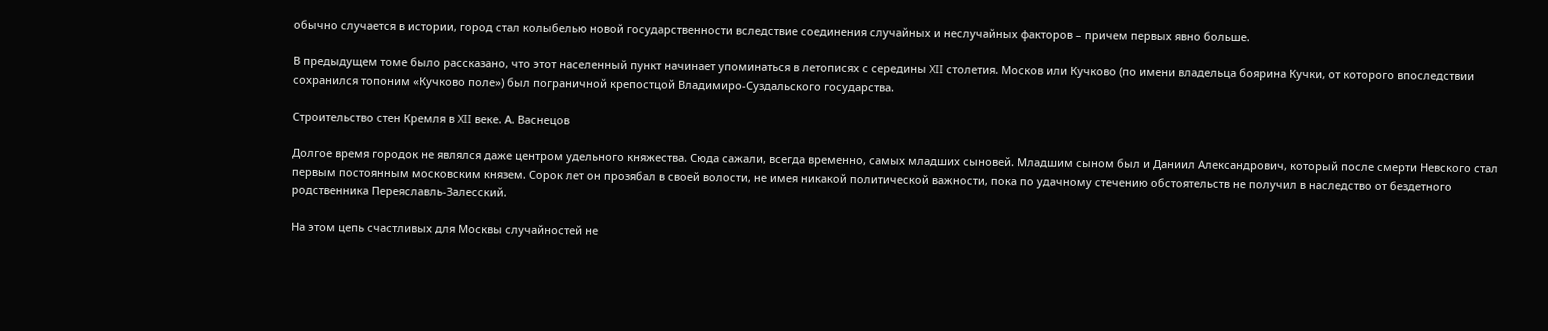обычно случается в истории, город стал колыбелью новой государственности вследствие соединения случайных и неслучайных факторов – причем первых явно больше.

В предыдущем томе было рассказано, что этот населенный пункт начинает упоминаться в летописях с середины XII столетия. Москов или Кучково (по имени владельца боярина Кучки, от которого впоследствии сохранился топоним «Кучково поле») был пограничной крепостцой Владимиро-Суздальского государства.

Строительство стен Кремля в XII веке. А. Васнецов

Долгое время городок не являлся даже центром удельного княжества. Сюда сажали, всегда временно, самых младших сыновей. Младшим сыном был и Даниил Александрович, который после смерти Невского стал первым постоянным московским князем. Сорок лет он прозябал в своей волости, не имея никакой политической важности, пока по удачному стечению обстоятельств не получил в наследство от бездетного родственника Переяславль-Залесский.

На этом цепь счастливых для Москвы случайностей не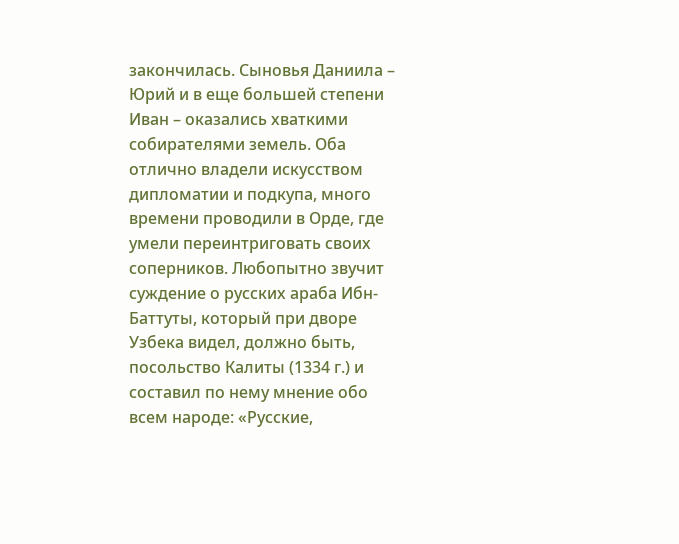закончилась. Сыновья Даниила – Юрий и в еще большей степени Иван – оказались хваткими собирателями земель. Оба отлично владели искусством дипломатии и подкупа, много времени проводили в Орде, где умели переинтриговать своих соперников. Любопытно звучит суждение о русских араба Ибн-Баттуты, который при дворе Узбека видел, должно быть, посольство Калиты (1334 г.) и составил по нему мнение обо всем народе: «Русские,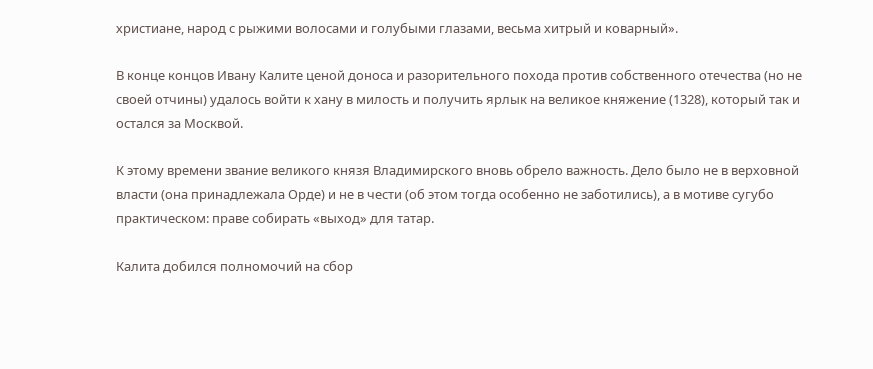христиане, народ с рыжими волосами и голубыми глазами, весьма хитрый и коварный».

В конце концов Ивану Калите ценой доноса и разорительного похода против собственного отечества (но не своей отчины) удалось войти к хану в милость и получить ярлык на великое княжение (1328), который так и остался за Москвой.

К этому времени звание великого князя Владимирского вновь обрело важность. Дело было не в верховной власти (она принадлежала Орде) и не в чести (об этом тогда особенно не заботились), а в мотиве сугубо практическом: праве собирать «выход» для татар.

Калита добился полномочий на сбор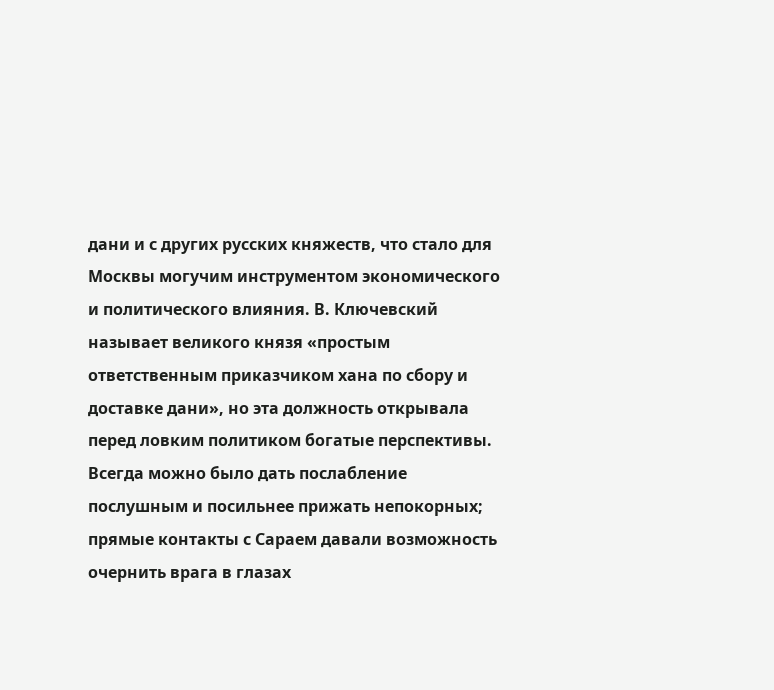дани и с других русских княжеств, что стало для Москвы могучим инструментом экономического и политического влияния. В. Ключевский называет великого князя «простым ответственным приказчиком хана по сбору и доставке дани», но эта должность открывала перед ловким политиком богатые перспективы. Всегда можно было дать послабление послушным и посильнее прижать непокорных; прямые контакты с Сараем давали возможность очернить врага в глазах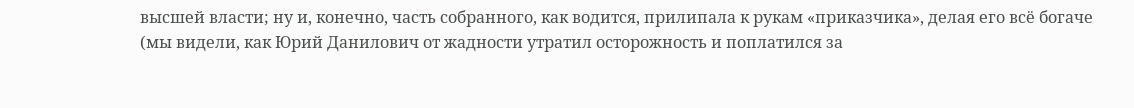высшей власти; ну и, конечно, часть собранного, как водится, прилипала к рукам «приказчика», делая его всё богаче (мы видели, как Юрий Данилович от жадности утратил осторожность и поплатился за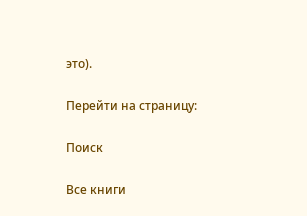это).

Перейти на страницу:

Поиск

Все книги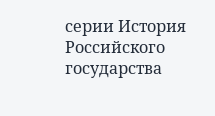серии История Российского государства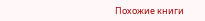Похожие книги